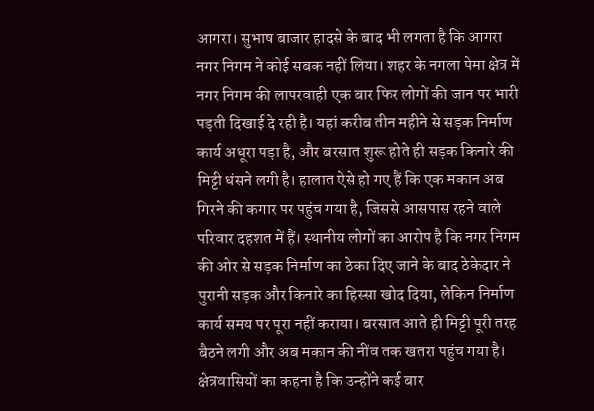आगरा। सुभाष बाजार हादसे के बाद भी लगता है कि आगरा नगर निगम ने कोई सबक नहीं लिया। शहर के नगला पेमा क्षेत्र में नगर निगम की लापरवाही एक बार फिर लोगों की जान पर भारी पड़ती दिखाई दे रही है। यहां करीब तीन महीने से सड़क निर्माण कार्य अधूरा पड़ा है, और बरसात शुरू होते ही सड़क किनारे की मिट्टी धंसने लगी है। हालात ऐसे हो गए हैं कि एक मकान अब गिरने की कगार पर पहुंच गया है, जिससे आसपास रहने वाले परिवार दहशत में हैं। स्थानीय लोगों का आरोप है कि नगर निगम की ओर से सड़क निर्माण का ठेका दिए जाने के बाद ठेकेदार ने पुरानी सड़क और किनारे का हिस्सा खोद दिया, लेकिन निर्माण कार्य समय पर पूरा नहीं कराया। बरसात आते ही मिट्टी पूरी तरह बैठने लगी और अब मकान की नींव तक खतरा पहुंच गया है।
क्षेत्रवासियों का कहना है कि उन्होंने कई बार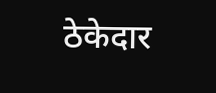ठेकेदार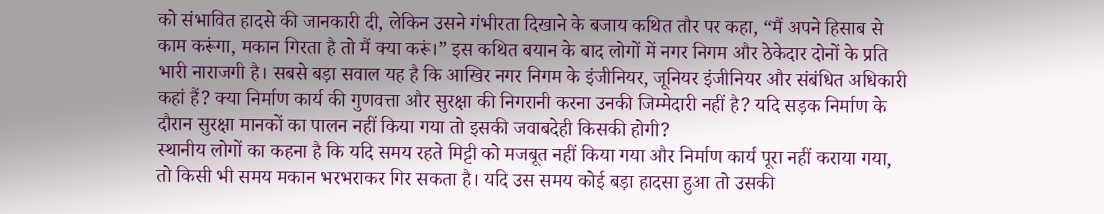को संभावित हादसे की जानकारी दी, लेकिन उसने गंभीरता दिखाने के बजाय कथित तौर पर कहा, “मैं अपने हिसाब से काम करूंगा, मकान गिरता है तो मैं क्या करूं।” इस कथित बयान के बाद लोगों में नगर निगम और ठेकेदार दोनों के प्रति भारी नाराजगी है। सबसे बड़ा सवाल यह है कि आखिर नगर निगम के इंजीनियर, जूनियर इंजीनियर और संबंधित अधिकारी कहां हैं? क्या निर्माण कार्य की गुणवत्ता और सुरक्षा की निगरानी करना उनकी जिम्मेदारी नहीं है? यदि सड़क निर्माण के दौरान सुरक्षा मानकों का पालन नहीं किया गया तो इसकी जवाबदेही किसकी होगी?
स्थानीय लोगों का कहना है कि यदि समय रहते मिट्टी को मजबूत नहीं किया गया और निर्माण कार्य पूरा नहीं कराया गया, तो किसी भी समय मकान भरभराकर गिर सकता है। यदि उस समय कोई बड़ा हादसा हुआ तो उसकी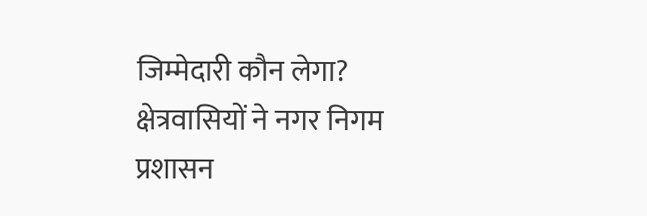जिम्मेदारी कौन लेगा? क्षेत्रवासियों ने नगर निगम प्रशासन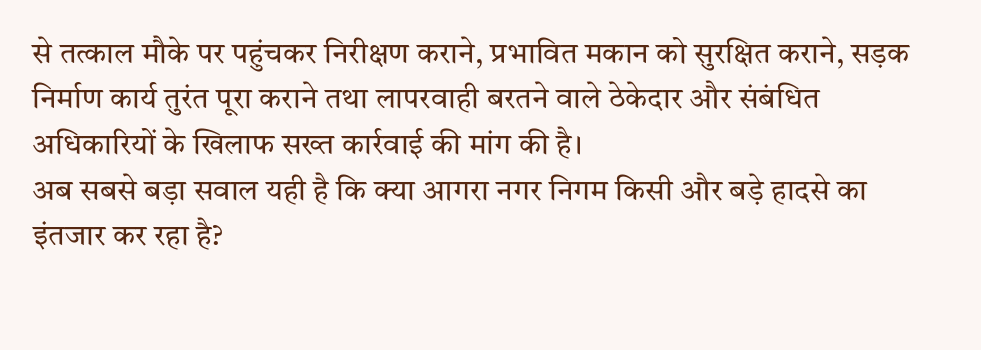से तत्काल मौके पर पहुंचकर निरीक्षण कराने, प्रभावित मकान को सुरक्षित कराने, सड़क निर्माण कार्य तुरंत पूरा कराने तथा लापरवाही बरतने वाले ठेकेदार और संबंधित अधिकारियों के खिलाफ सख्त कार्रवाई की मांग की है।
अब सबसे बड़ा सवाल यही है कि क्या आगरा नगर निगम किसी और बड़े हादसे का इंतजार कर रहा है?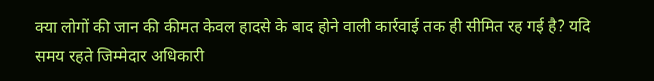क्या लोगों की जान की कीमत केवल हादसे के बाद होने वाली कार्रवाई तक ही सीमित रह गई है? यदि समय रहते जिम्मेदार अधिकारी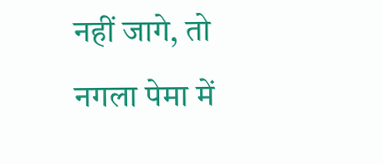नहीं जागे, तो नगला पेमा में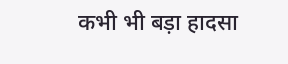कभी भी बड़ा हादसा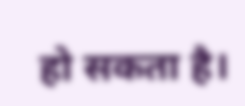हो सकता है।